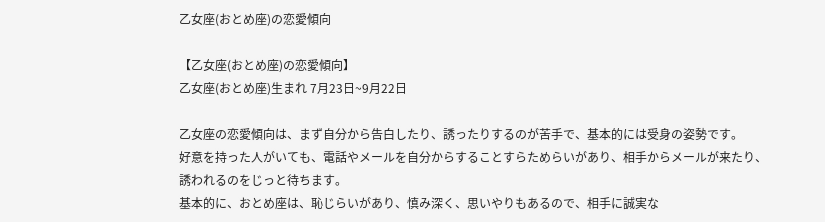乙女座(おとめ座)の恋愛傾向

【乙女座(おとめ座)の恋愛傾向】
乙女座(おとめ座)生まれ 7月23日~9月22日

乙女座の恋愛傾向は、まず自分から告白したり、誘ったりするのが苦手で、基本的には受身の姿勢です。
好意を持った人がいても、電話やメールを自分からすることすらためらいがあり、相手からメールが来たり、
誘われるのをじっと待ちます。
基本的に、おとめ座は、恥じらいがあり、慎み深く、思いやりもあるので、相手に誠実な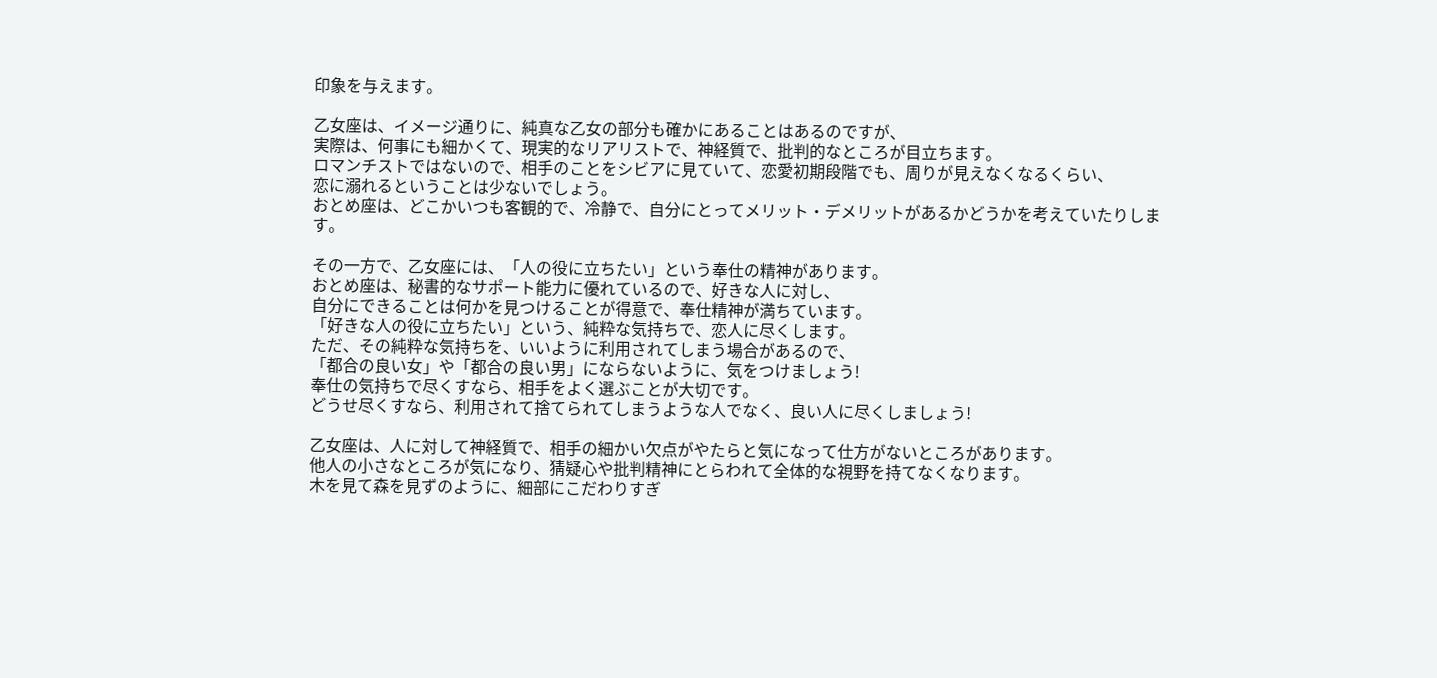印象を与えます。

乙女座は、イメージ通りに、純真な乙女の部分も確かにあることはあるのですが、
実際は、何事にも細かくて、現実的なリアリストで、神経質で、批判的なところが目立ちます。
ロマンチストではないので、相手のことをシビアに見ていて、恋愛初期段階でも、周りが見えなくなるくらい、
恋に溺れるということは少ないでしょう。
おとめ座は、どこかいつも客観的で、冷静で、自分にとってメリット・デメリットがあるかどうかを考えていたりします。

その一方で、乙女座には、「人の役に立ちたい」という奉仕の精神があります。
おとめ座は、秘書的なサポート能力に優れているので、好きな人に対し、
自分にできることは何かを見つけることが得意で、奉仕精神が満ちています。
「好きな人の役に立ちたい」という、純粋な気持ちで、恋人に尽くします。
ただ、その純粋な気持ちを、いいように利用されてしまう場合があるので、
「都合の良い女」や「都合の良い男」にならないように、気をつけましょう!
奉仕の気持ちで尽くすなら、相手をよく選ぶことが大切です。
どうせ尽くすなら、利用されて捨てられてしまうような人でなく、良い人に尽くしましょう!

乙女座は、人に対して神経質で、相手の細かい欠点がやたらと気になって仕方がないところがあります。
他人の小さなところが気になり、猜疑心や批判精神にとらわれて全体的な視野を持てなくなります。
木を見て森を見ずのように、細部にこだわりすぎ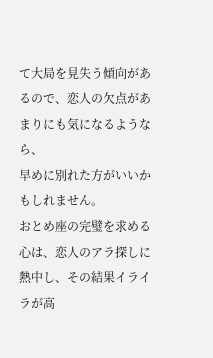て大局を見失う傾向があるので、恋人の欠点があまりにも気になるようなら、
早めに別れた方がいいかもしれません。
おとめ座の完璧を求める心は、恋人のアラ探しに熱中し、その結果イライラが高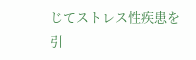じてストレス性疾患を引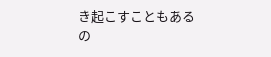き起こすこともあるの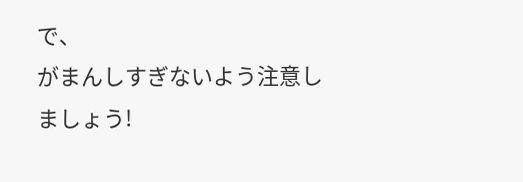で、
がまんしすぎないよう注意しましょう!